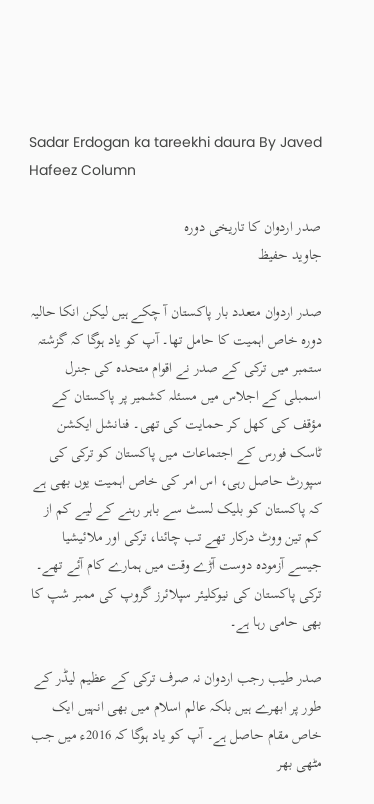Sadar Erdogan ka tareekhi daura By Javed Hafeez Column

صدر اردوان کا تاریخی دورہ
جاوید حفیظ

صدر اردوان متعدد بار پاکستان آ چکے ہیں لیکن انکا حالیہ دورہ خاص اہمیت کا حامل تھا۔ آپ کو یاد ہوگا کہ گزشتہ ستمبر میں ترکی کے صدر نے اقوام متحدہ کی جنرل اسمبلی کے اجلاس میں مسئلہ کشمیر پر پاکستان کے مؤقف کی کھل کر حمایت کی تھی۔ فنانشل ایکشن ٹاسک فورس کے اجتماعات میں پاکستان کو ترکی کی سپورٹ حاصل رہی، اس امر کی خاص اہمیت یوں بھی ہے کہ پاکستان کو بلیک لسٹ سے باہر رہنے کے لیے کم از کم تین ووٹ درکار تھے تب چائنا، ترکی اور ملائیشیا جیسے آزمودہ دوست آڑے وقت میں ہمارے کام آئے تھے۔ ترکی پاکستان کی نیوکلیئر سپلائرز گروپ کی ممبر شپ کا بھی حامی رہا ہے۔

صدر طیب رجب اردوان نہ صرف ترکی کے عظیم لیڈر کے طور پر ابھرے ہیں بلکہ عالم اسلام میں بھی انہیں ایک خاص مقام حاصل ہے۔ آپ کو یاد ہوگا کہ 2016ء میں جب مٹھی بھر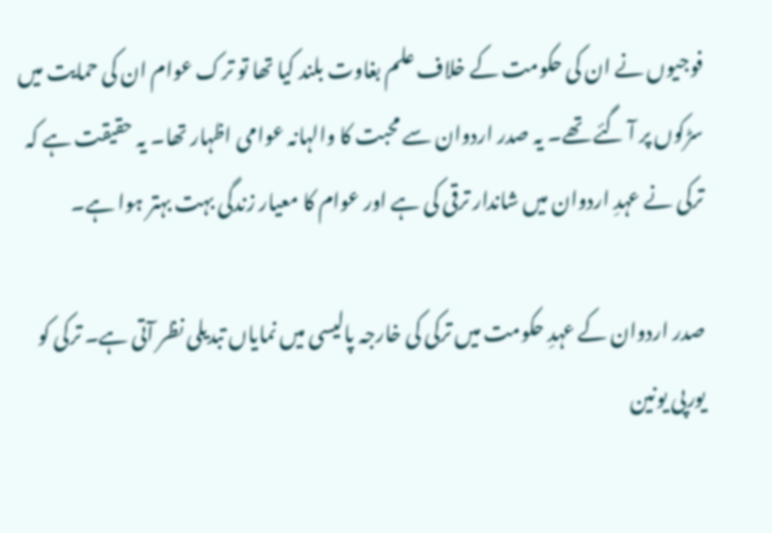فوجیوں نے ان کی حکومت کے خلاف علم بغاوت بلند کیا تھا تو ترک عوام ان کی حمایت میں سڑکوں پر آ گئے تھے۔ یہ صدر اردوان سے محبت کا والہانہ عوامی اظہار تھا۔ یہ حقیقت ہے کہ ترکی نے عہدِ اردوان میں شاندار ترقی کی ہے اور عوام کا معیار زندگی بہت بہتر ہوا ہے۔

صدر اردوان کے عہدِ حکومت میں ترکی کی خارجہ پالیسی میں نمایاں تبدیلی نظر آتی ہے۔ ترکی کو یورپی یونین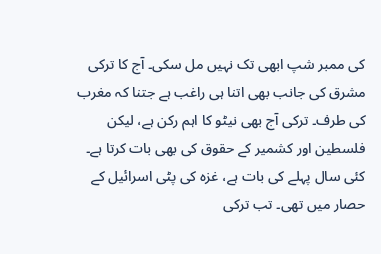کی ممبر شپ ابھی تک نہیں مل سکی۔ آج کا ترکی مشرق کی جانب بھی اتنا ہی راغب ہے جتنا کہ مغرب کی طرف۔ ترکی آج بھی نیٹو کا اہم رکن ہے، لیکن فلسطین اور کشمیر کے حقوق کی بھی بات کرتا ہے۔ کئی سال پہلے کی بات ہے، غزہ کی پٹی اسرائیل کے حصار میں تھی۔ تب ترکی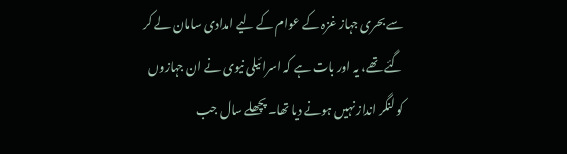سے بحری جہاز غزہ کے عوام کے لیے امدادی سامان لے کر گئے تھے، یہ اور بات ہے کہ اسرائیلی نیوی نے ان جہازوں کو لنگر انداز نہیں ہونے دیا تھا۔ پچھلے سال جب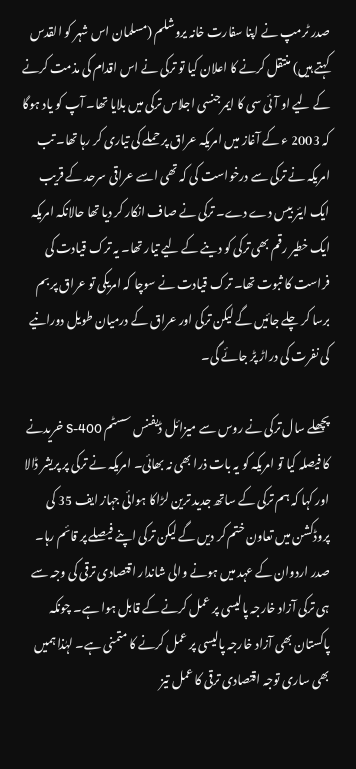صدر ٹرمپ نے اپنا سفارت خانہ یروشلم (مسلمان اس شہر کو القدس کہتے ہیں) منتقل کرنے کا اعلان کیا تو ترکی نے اس اقدام کی مذمت کرنے کے لیے او آئی سی کا ایمرجنسی اجلاس ترکی میں بلایا تھا۔ آپ کو یاد ہوگا کہ 2003 ء کے آغاز میں امریکہ عراق پر حملے کی تیاری کر رہا تھا۔ تب امریکہ نے ترکی سے درخواست کی کہ تھی اسے عراقی سرحد کے قریب ایک ایئر بیس دے دے۔ ترکی نے صاف انکار کر دیا تھا حالانکہ امریکہ ایک خطیر رقم بھی ترکی کو دینے کے لیے تیار تھا۔ یہ ترک قیادت کی فراست کا ثبوت تھا۔ ترک قیادت نے سوچا کہ امریکی تو عراق پر بم برسا کر چلے جائیں گے لیکن ترکی اور عراق کے درمیان طویل دورانیے کی نفرت کی دراڑ پڑ جائے گی۔

پچھلے سال ترکی نے روس سے میزائل ڈیفنس سسٹم S-400 خریدنے کا فیصلہ کیا تو امریکہ کو یہ بات ذرا بھی نہ بھائی۔ امریکہ نے ترکی پر پریشر ڈالا اور کہا کہ ہم ترکی کے ساتھ جدید ترین لڑاکا ہوائی جہاز ایف 35 کی پروڈکشن میں تعاون ختم کر دیں گے لیکن ترکی اپنے فیصلے پر قائم رہا۔ صدر اردوان کے عہد میں ہونے والی شاندار اقتصادی ترقی کی وجہ سے ہی ترکی آزاد خارجہ پالیسی پر عمل کرنے کے قابل ہوا ہے۔ چونکہ پاکستان بھی آزاد خارجہ پالیسی پر عمل کرنے کا متمنی ہے۔ لہٰذا ہمیں بھی ساری توجہ اقتصادی ترقی کا عمل تیز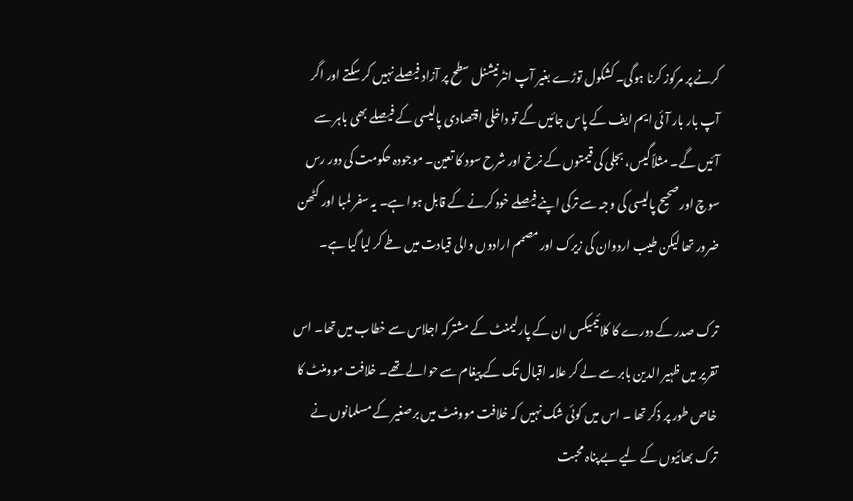کرنے پر مرکوز کرنا ہوگی۔ کشکول توڑے بغیر آپ انٹرنیشنل سطح پر آزاد فیصلے نہیں کر سکتے اور اگر آپ بار بار آئی ایم ایف کے پاس جائیں گے تو داخلی اقتصادی پالیسی کے فیصلے بھی باہر سے آئیں گے۔ مثلاً گیس، بجلی کی قیمتوں کے نرخ اور شرح سود کا تعین۔ موجودہ حکومت کی دور رس سوچ اور صحیح پالیسی کی وجہ سے ترکی اپنے فیصلے خود کرنے کے قابل ہوا ہے۔ یہ سفر لمبا اور کٹھن ضرور تھا لیکن طیب اردوان کی زیرک اور مصمم ارادوں والی قیادت میں طے کر لیا گیا ہے۔

ترک صدر کے دورے کا کلائیمیکس ان کے پارلیمنٹ کے مشترکہ اجلاس سے خطاب میں تھا۔ اس تقریر میں ظہیر الدین بابر سے لے کر علامہ اقبال تک کے پیغام سے حوالے تھے۔ خلافت موومنٹ کا خاص طور پر ذکر تھا ۔ اس میں کوئی شک نہیں کہ خلافت موومنٹ میں برصغیر کے مسلمانوں نے ترک بھائیوں کے لیے بے پناہ محبت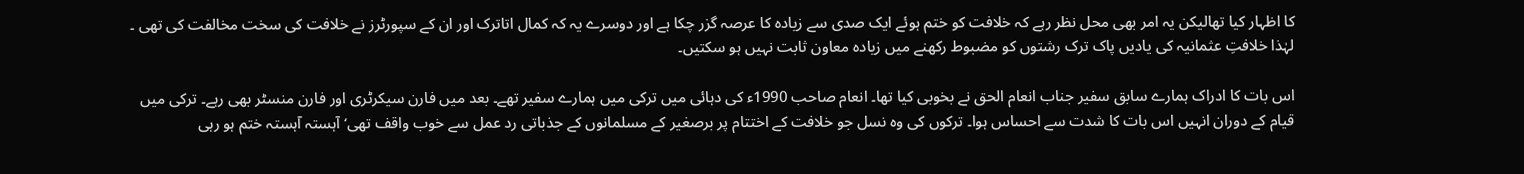کا اظہار کیا تھالیکن یہ امر بھی محل نظر رہے کہ خلافت کو ختم ہوئے ایک صدی سے زیادہ کا عرصہ گزر چکا ہے اور دوسرے یہ کہ کمال اتاترک اور ان کے سپورٹرز نے خلافت کی سخت مخالفت کی تھی ۔ لہٰذا خلافتِ عثمانیہ کی یادیں پاک ترک رشتوں کو مضبوط رکھنے میں زیادہ معاون ثابت نہیں ہو سکتیں۔

اس بات کا ادراک ہمارے سابق سفیر جناب انعام الحق نے بخوبی کیا تھا۔ انعام صاحب 1990ء کی دہائی میں ترکی میں ہمارے سفیر تھے۔ بعد میں فارن سیکرٹری اور فارن منسٹر بھی رہے۔ ترکی میں قیام کے دوران انہیں اس بات کا شدت سے احساس ہوا۔ ترکوں کی وہ نسل جو خلافت کے اختتام پر برصغیر کے مسلمانوں کے جذباتی رد عمل سے خوب واقف تھی‘ آہستہ آہستہ ختم ہو رہی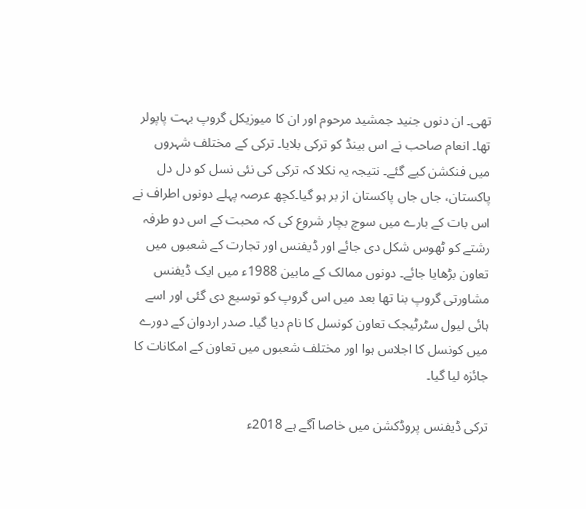تھی۔ ان دنوں جنید جمشید مرحوم اور ان کا میوزیکل گروپ بہت پاپولر تھا۔ انعام صاحب نے اس بینڈ کو ترکی بلایا۔ ترکی کے مختلف شہروں میں فنکشن کیے گئے۔ نتیجہ یہ نکلا کہ ترکی کی نئی نسل کو دل دل پاکستان، جاں جاں پاکستان از بر ہو گیا۔کچھ عرصہ پہلے دونوں اطراف نے اس بات کے بارے میں سوچ بچار شروع کی کہ محبت کے اس دو طرفہ رشتے کو ٹھوس شکل دی جائے اور ڈیفنس اور تجارت کے شعبوں میں تعاون بڑھایا جائے۔ دونوں ممالک کے مابین 1988ء میں ایک ڈیفنس مشاورتی گروپ بنا تھا بعد میں اس گروپ کو توسیع دی گئی اور اسے ہائی لیول سٹرٹیجک تعاون کونسل کا نام دیا گیا۔ صدر اردوان کے دورے میں کونسل کا اجلاس ہوا اور مختلف شعبوں میں تعاون کے امکانات کا جائزہ لیا گیا۔

ترکی ڈیفنس پروڈکشن میں خاصا آگے ہے 2018ء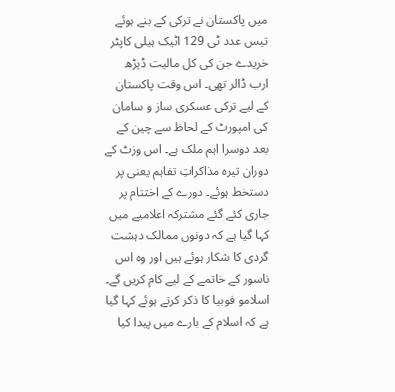میں پاکستان نے ترکی کے بنے ہوئے تیس عدد ٹی 129 اٹیک ہیلی کاپٹر خریدے جن کی کل مالیت ڈیڑھ ارب ڈالر تھی۔ اس وقت پاکستان کے لیے ترکی عسکری ساز و سامان کی امپورٹ کے لحاظ سے چین کے بعد دوسرا اہم ملک ہے۔ اس وزٹ کے دوران تیرہ مذاکراتِ تفاہم یعنی پر دستخط ہوئے۔ دورے کے اختتام پر جاری کئے گئے مشترکہ اعلامیے میں کہا گیا ہے کہ دونوں ممالک دہشت گردی کا شکار ہوئے ہیں اور وہ اس ناسور کے خاتمے کے لیے کام کریں گے۔ اسلامو فوبیا کا ذکر کرتے ہوئے کہا گیا ہے کہ اسلام کے بارے میں پیدا کیا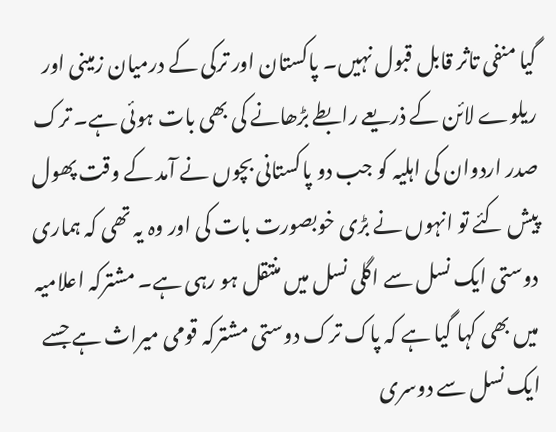گیا منفی تاثر قابل قبول نہیں۔ پاکستان اور ترکی کے درمیان زمینی اور ریلوے لائن کے ذریعے رابطے بڑھانے کی بھی بات ہوئی ہے۔ ترک صدر اردوان کی اہلیہ کو جب دو پاکستانی بچوں نے آمد کے وقت پھول پیش کئے تو انہوں نے بڑی خوبصورت بات کی اور وہ یہ تھی کہ ہماری دوستی ایک نسل سے اگلی نسل میں منتقل ہو رہی ہے۔ مشترکہ اعلامیہ میں بھی کہا گیا ہے کہ پاک ترک دوستی مشترکہ قومی میراث ہے جسے ایک نسل سے دوسری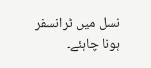نسل میں ٹرانسفر ہونا چاہئے۔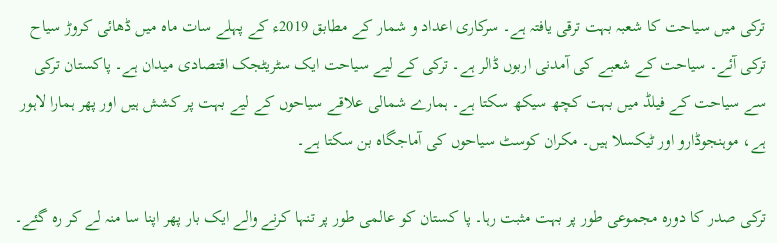ترکی میں سیاحت کا شعبہ بہت ترقی یافتہ ہے۔ سرکاری اعداد و شمار کے مطابق 2019ء کے پہلے سات ماہ میں ڈھائی کروڑ سیاح ترکی آئے۔ سیاحت کے شعبے کی آمدنی اربوں ڈالر ہے۔ ترکی کے لیے سیاحت ایک سٹریٹجک اقتصادی میدان ہے۔ پاکستان ترکی سے سیاحت کے فیلڈ میں بہت کچھ سیکھ سکتا ہے۔ ہمارے شمالی علاقے سیاحوں کے لیے بہت پر کشش ہیں اور پھر ہمارا لاہور ہے، موہنجوڈارو اور ٹیکسلا ہیں۔ مکران کوسٹ سیاحوں کی آماجگاہ بن سکتا ہے۔

ترکی صدر کا دورہ مجموعی طور پر بہت مثبت رہا۔ پا کستان کو عالمی طور پر تنہا کرنے والے ایک بار پھر اپنا سا منہ لے کر رہ گئے۔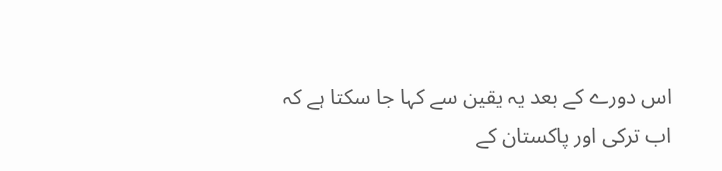اس دورے کے بعد یہ یقین سے کہا جا سکتا ہے کہ اب ترکی اور پاکستان کے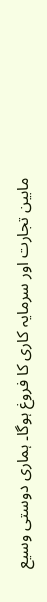مابین تجارت اور سرمایہ کاری کا فروغ ہوگا۔ ہماری دوستی وسیع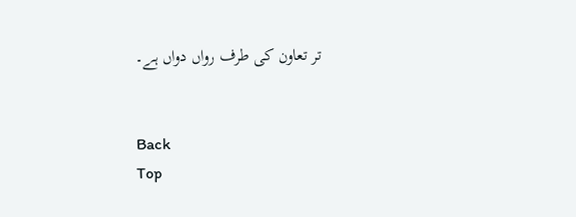تر تعاون کی طرف رواں دواں ہے۔


Back
Top